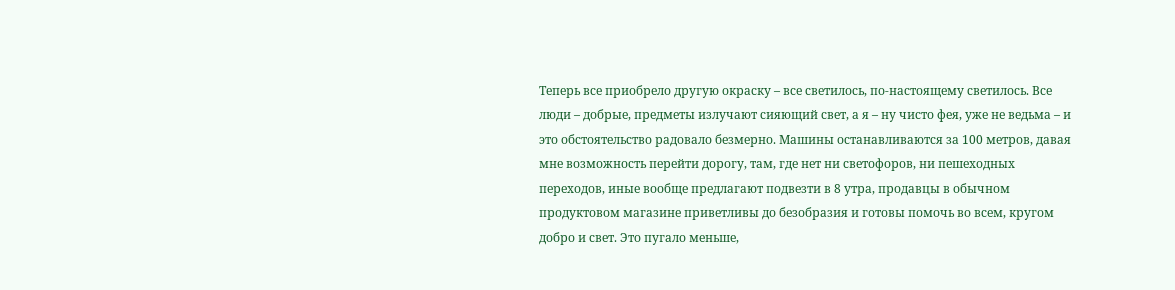Теперь все приобрело другую окраску – все светилось, по-настоящему светилось. Все люди – добрые, предметы излучают сияющий свет, а я – ну чисто фея, уже не ведьма – и это обстоятельство радовало безмерно. Машины останавливаются за 100 метров, давая мне возможность перейти дорогу, там, где нет ни светофоров, ни пешеходных переходов, иные вообще предлагают подвезти в 8 утра, продавцы в обычном продуктовом магазине приветливы до безобразия и готовы помочь во всем, кругом добро и свет. Это пугало меньше,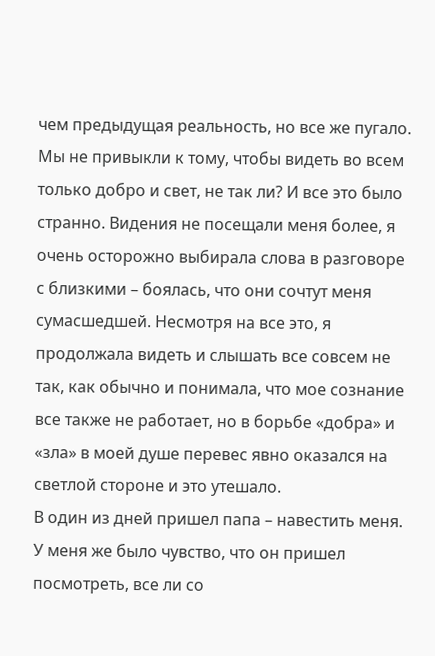чем предыдущая реальность, но все же пугало. Мы не привыкли к тому, чтобы видеть во всем только добро и свет, не так ли? И все это было странно. Видения не посещали меня более, я очень осторожно выбирала слова в разговоре с близкими – боялась, что они сочтут меня сумасшедшей. Несмотря на все это, я продолжала видеть и слышать все совсем не так, как обычно и понимала, что мое сознание все также не работает, но в борьбе «добра» и «зла» в моей душе перевес явно оказался на светлой стороне и это утешало.
В один из дней пришел папа – навестить меня. У меня же было чувство, что он пришел посмотреть, все ли со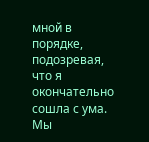мной в порядке, подозревая, что я окончательно сошла с ума. Мы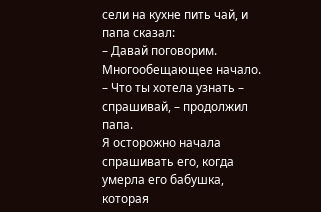сели на кухне пить чай, и папа сказал:
– Давай поговорим.
Многообещающее начало.
– Что ты хотела узнать – спрашивай, – продолжил папа.
Я осторожно начала спрашивать его, когда умерла его бабушка, которая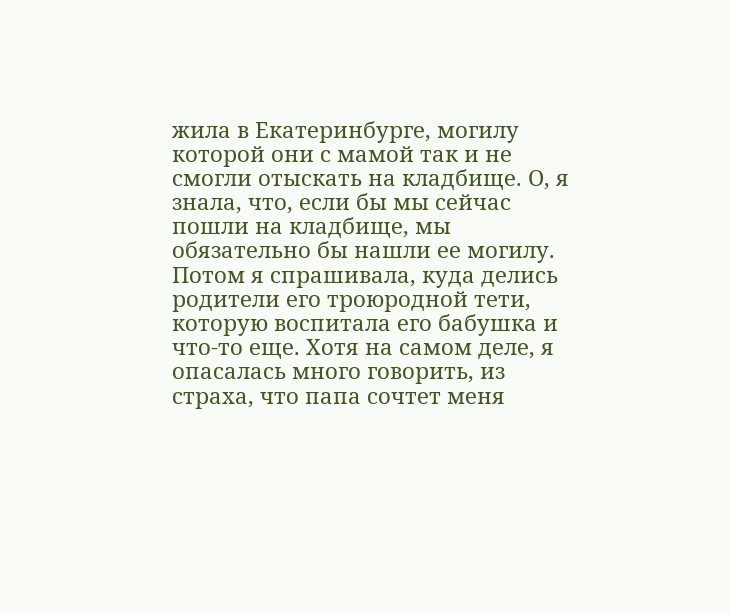жила в Екатеринбурге, могилу которой они с мамой так и не смогли отыскать на кладбище. О, я знала, что, если бы мы сейчас пошли на кладбище, мы обязательно бы нашли ее могилу. Потом я спрашивала, куда делись родители его троюродной тети, которую воспитала его бабушка и что-то еще. Хотя на самом деле, я опасалась много говорить, из страха, что папа сочтет меня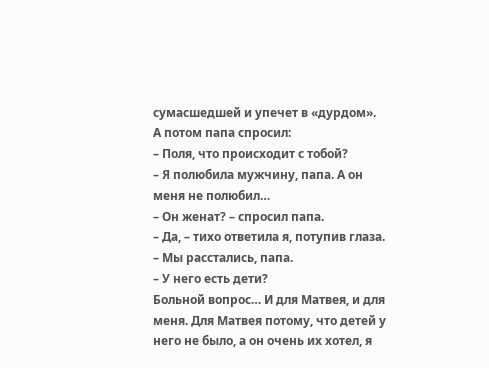сумасшедшей и упечет в «дурдом».
А потом папа спросил:
– Поля, что происходит с тобой?
– Я полюбила мужчину, папа. А он меня не полюбил…
– Он женат? – спросил папа.
– Да, – тихо ответила я, потупив глаза. – Мы расстались, папа.
– У него есть дети?
Больной вопрос… И для Матвея, и для меня. Для Матвея потому, что детей у него не было, а он очень их хотел, я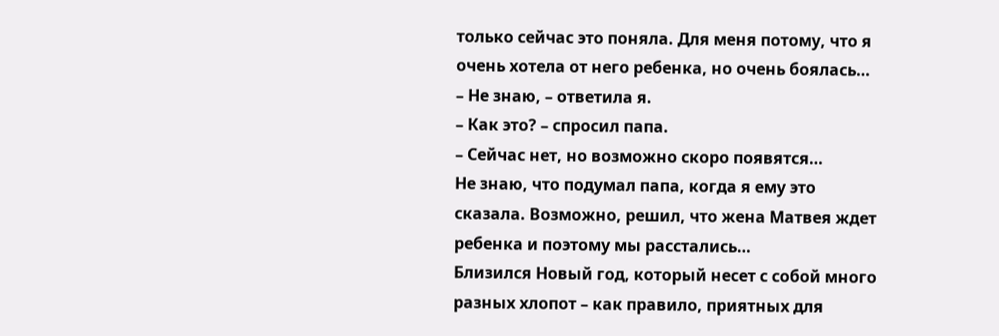только сейчас это поняла. Для меня потому, что я очень хотела от него ребенка, но очень боялась…
– Не знаю, – ответила я.
– Как это? – спросил папа.
– Сейчас нет, но возможно скоро появятся…
Не знаю, что подумал папа, когда я ему это сказала. Возможно, решил, что жена Матвея ждет ребенка и поэтому мы расстались…
Близился Новый год, который несет с собой много разных хлопот – как правило, приятных для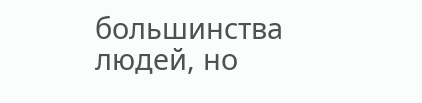большинства людей, но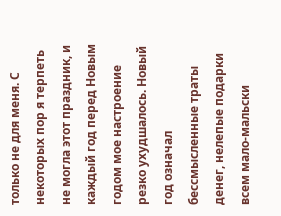только не для меня. С некоторых пор я терпеть не могла этот праздник, и каждый год перед Новым годом мое настроение резко ухудшалось. Новый год означал бессмысленные траты денег, нелепые подарки всем мало-мальски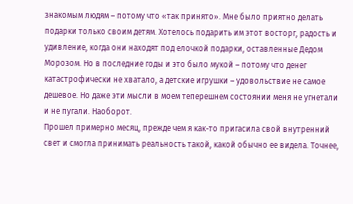знакомым людям – потому что «так принято». Мне было приятно делать подарки только своим детям. Хотелось подарить им этот восторг, радость и удивление, когда они находят под елочкой подарки, оставленные Дедом Морозом. Но в последние годы и это было мукой – потому что денег катастрофически не хватало, а детские игрушки – удовольствие не самое дешевое. Но даже эти мысли в моем теперешнем состоянии меня не угнетали и не пугали. Наоборот.
Прошел примерно месяц, прежде чем я как-то пригасила свой внутренний свет и смогла принимать реальность такой, какой обычно ее видела. Точнее,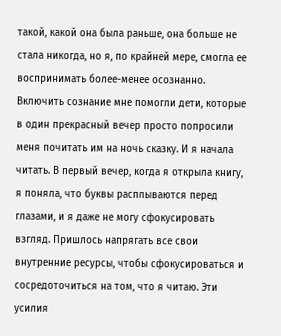такой, какой она была раньше, она больше не стала никогда, но я, по крайней мере, смогла ее воспринимать более-менее осознанно. Включить сознание мне помогли дети, которые в один прекрасный вечер просто попросили меня почитать им на ночь сказку. И я начала читать. В первый вечер, когда я открыла книгу, я поняла, что буквы расплываются перед глазами, и я даже не могу сфокусировать взгляд. Пришлось напрягать все свои внутренние ресурсы, чтобы сфокусироваться и сосредоточиться на том, что я читаю. Эти усилия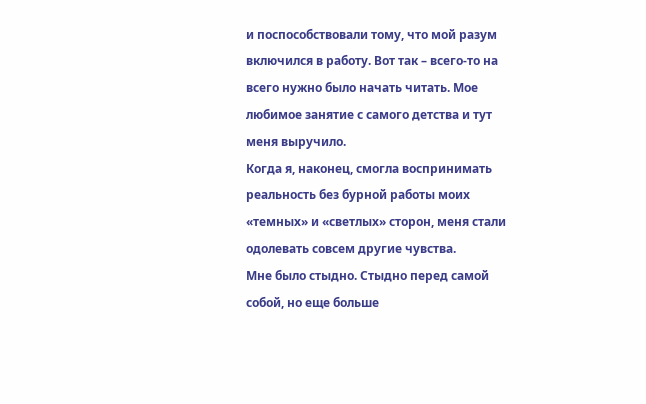и поспособствовали тому, что мой разум включился в работу. Вот так – всего-то на всего нужно было начать читать. Мое любимое занятие с самого детства и тут меня выручило.
Когда я, наконец, смогла воспринимать реальность без бурной работы моих «темных» и «светлых» сторон, меня стали одолевать совсем другие чувства.
Мне было стыдно. Стыдно перед самой собой, но еще больше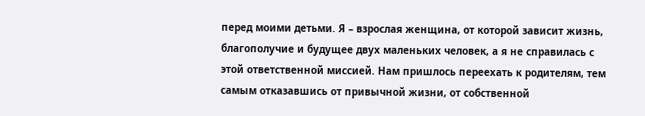перед моими детьми. Я – взрослая женщина, от которой зависит жизнь, благополучие и будущее двух маленьких человек, а я не справилась с этой ответственной миссией. Нам пришлось переехать к родителям, тем самым отказавшись от привычной жизни, от собственной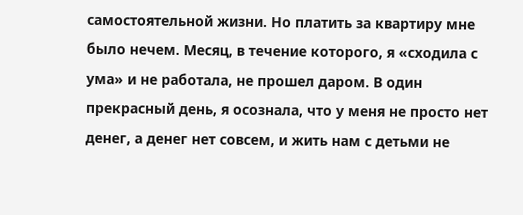самостоятельной жизни. Но платить за квартиру мне было нечем. Месяц, в течение которого, я «сходила с ума» и не работала, не прошел даром. В один прекрасный день, я осознала, что у меня не просто нет денег, а денег нет совсем, и жить нам с детьми не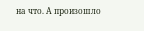на что. А произошло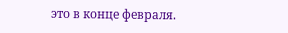это в конце февраля.